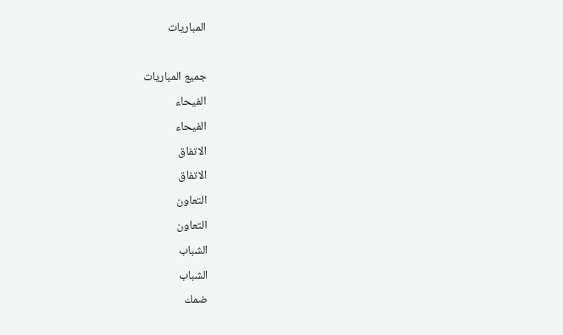المباريات

جميع المباريات
الفيحاء
الفيحاء
الاتفاق
الاتفاق
التعاون
التعاون
الشباب
الشباب
ضمك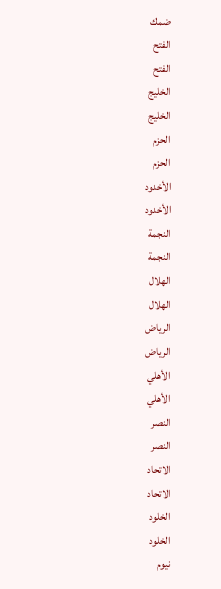ضمك
الفتح
الفتح
الخليج
الخليج
الحزم
الحزم
الأخدود
الأخدود
النجمة
النجمة
الهلال
الهلال
الرياض
الرياض
الأهلي
الأهلي
النصر
النصر
الاتحاد
الاتحاد
الخلود
الخلود
نيوم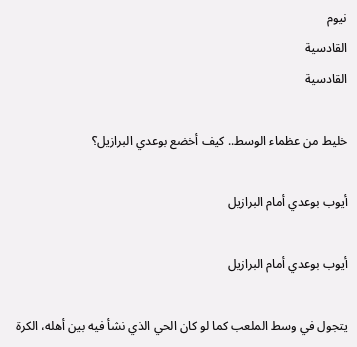نيوم
القادسية
القادسية

خليط من عظماء الوسط.. كيف أخضع بوعدي البرازيل؟

أيوب بوعدي أمام البرازيل

أيوب بوعدي أمام البرازيل

يتجول في وسط الملعب كما لو كان الحي الذي نشأ فيه بين أهله، الكرة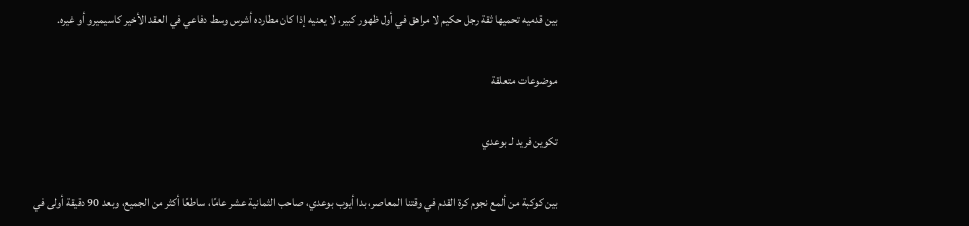بين قدميه تحميها ثقة رجل حكيم لا مراهق في أول ظهور كبير، لا يعنيه إذا كان مطارده أشرس وسط دفاعي في العقد الأخير كاسيميرو أو غيره.

موضوعات متعلقة

تكوين فريد لـ بوعدي

بين كوكبة من ألمع نجوم كرة القدم في وقتنا المعاصر، بدا أيوب بوعدي، صاحب الثمانية عشر عامًا، ساطعًا أكثر من الجميع، وبعد 90 دقيقة أولى في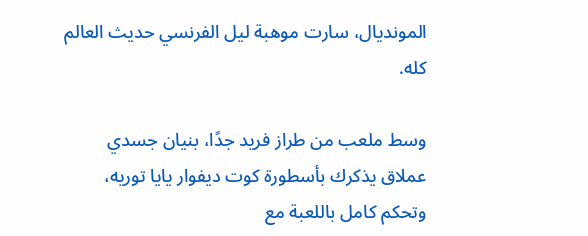المونديال، سارت موهبة ليل الفرنسي حديث العالم كله.

وسط ملعب من طراز فريد جدًا، بنيان جسدي عملاق يذكرك بأسطورة كوت ديفوار يايا توريه، وتحكم كامل باللعبة مع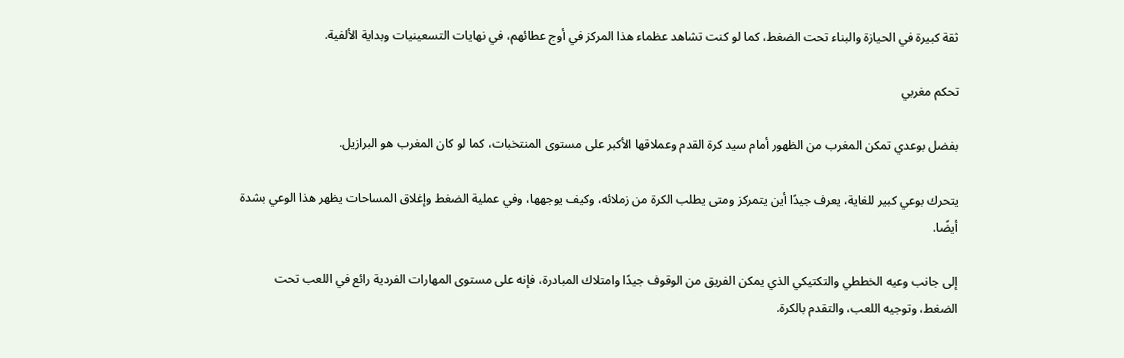ثقة كبيرة في الحيازة والبناء تحت الضغط، كما لو كنت تشاهد عظماء هذا المركز في أوج عطائهم، في نهايات التسعينيات وبداية الألفية.

تحكم مغربي

بفضل بوعدي تمكن المغرب من الظهور أمام سيد كرة القدم وعملاقها الأكبر على مستوى المنتخبات، كما لو كان المغرب هو البرازيل.

يتحرك بوعي كبير للغاية، يعرف جيدًا أين يتمركز ومتى يطلب الكرة من زملائه، وكيف يوجهها، وفي عملية الضغط وإغلاق المساحات يظهر هذا الوعي بشدة أيضًا.

إلى جانب وعيه الخططي والتكتيكي الذي يمكن الفريق من الوقوف جيدًا وامتلاك المبادرة، فإنه على مستوى المهارات الفردية رائع في اللعب تحت الضغط، وتوجيه اللعب، والتقدم بالكرة.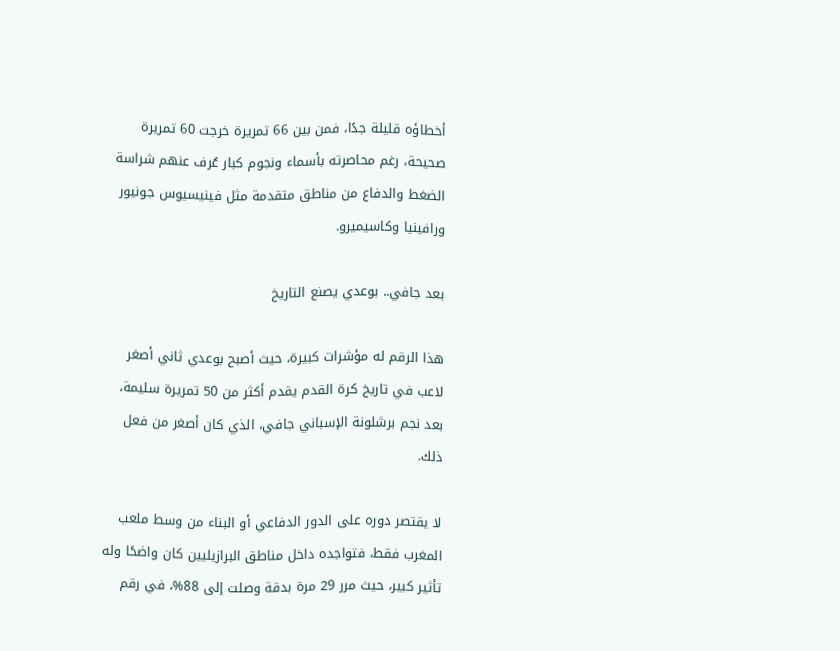أخطاؤه قليلة جدًا، فمن بين 66 تمريرة خرجت 60 تمريرة صحيحة، رغم محاصرته بأسماء ونجوم كبار عُرف عنهم شراسة الضغط والدفاع من مناطق متقدمة مثل فينيسيوس جونيور ورافينيا وكاسيميرو.

بعد جافي.. بوعدي يصنع التاريخ

هذا الرقم له مؤشرات كبيرة، حيث أصبح بوعدي ثاني أصغر لاعب في تاريخ كرة القدم يقدم أكثر من 50 تمريرة سليمة، بعد نجم برشلونة الإسباني جافي، الذي كان أصغر من فعل ذلك.

لا يقتصر دوره على الدور الدفاعي أو البناء من وسط ملعب المغرب فقط، فتواجده داخل مناطق البرازيليين كان واضحًا وله تأثير كبير، حيث مرر 29 مرة بدقة وصلت إلى 88%، في رقم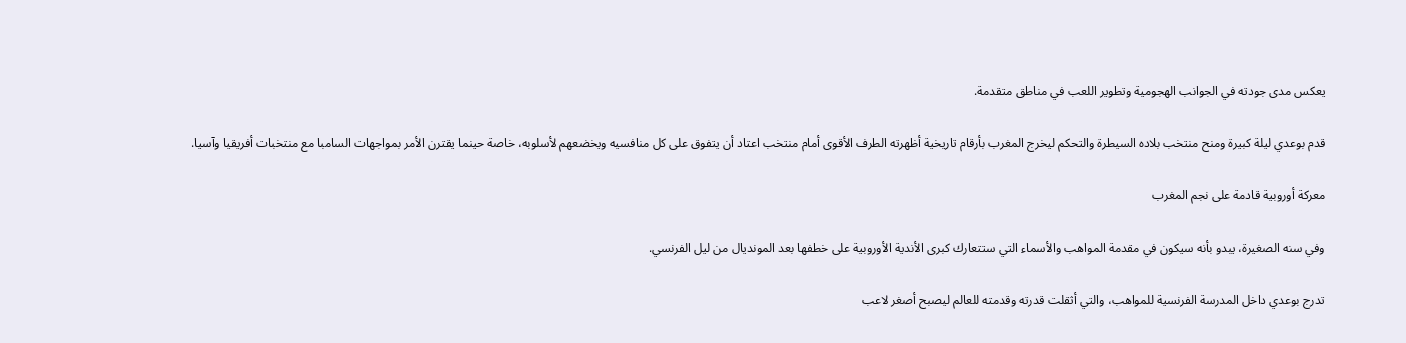يعكس مدى جودته في الجوانب الهجومية وتطوير اللعب في مناطق متقدمة.

قدم بوعدي ليلة كبيرة ومنح منتخب بلاده السيطرة والتحكم ليخرج المغرب بأرقام تاريخية أظهرته الطرف الأقوى أمام منتخب اعتاد أن يتفوق على كل منافسيه ويخضعهم لأسلوبه، خاصة حينما يقترن الأمر بمواجهات السامبا مع منتخبات أفريقيا وآسيا.

معركة أوروبية قادمة على نجم المغرب

وفي سنه الصغيرة، يبدو بأنه سيكون في مقدمة المواهب والأسماء التي ستتعارك كبرى الأندية الأوروبية على خطفها بعد المونديال من ليل الفرنسي.

تدرج بوعدي داخل المدرسة الفرنسية للمواهب، والتي أثقلت قدرته وقدمته للعالم ليصبح أصغر لاعب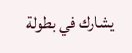يشارك في بطولة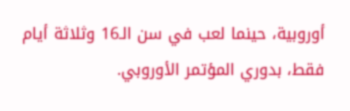أوروبية، حينما لعب في سن الـ16 وثلاثة أيام فقط، بدوري المؤتمر الأوروبي.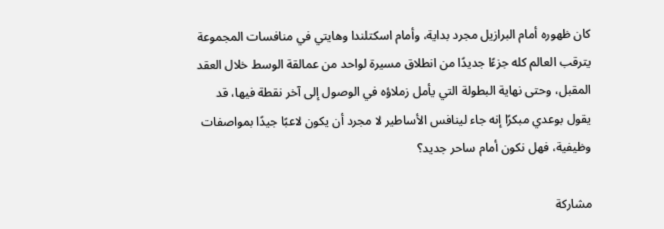كان ظهوره أمام البرازيل مجرد بداية، وأمام اسكتلندا وهايتي في منافسات المجموعة يترقب العالم كله جزءًا جديدًا من انطلاق مسيرة لواحد من عمالقة الوسط خلال العقد المقبل، وحتى نهاية البطولة التي يأمل زملاؤه في الوصول إلى آخر نقطة فيها، قد يقول بوعدي مبكرًا إنه جاء لينافس الأساطير لا مجرد أن يكون لاعبًا جيدًا بمواصفات وظيفية، فهل نكون أمام ساحر جديد؟

مشاركة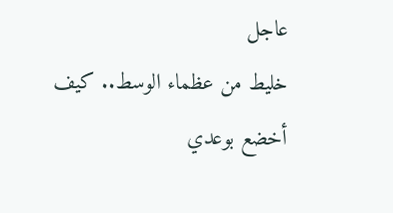عاجل
خليط من عظماء الوسط.. كيف أخضع بوعدي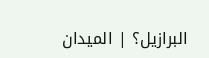البرازيل؟ | الميدان